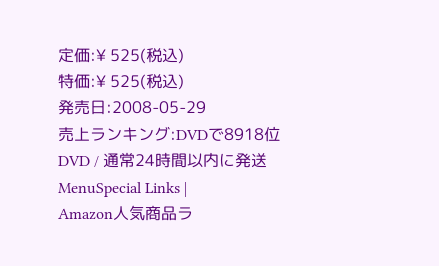定価:¥ 525(税込)
特価:¥ 525(税込)
発売日:2008-05-29
売上ランキング:DVDで8918位
DVD / 通常24時間以内に発送
MenuSpecial Links |
Amazon人気商品ラ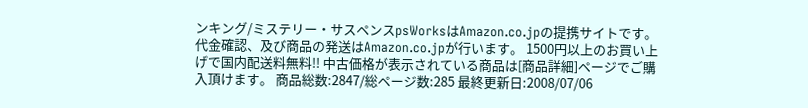ンキング/ミステリー・サスペンスpsWorksはAmazon.co.jpの提携サイトです。代金確認、及び商品の発送はAmazon.co.jpが行います。 1500円以上のお買い上げで国内配送料無料!! 中古価格が表示されている商品は[商品詳細]ページでご購入頂けます。 商品総数:2847/総ページ数:285 最終更新日:2008/07/06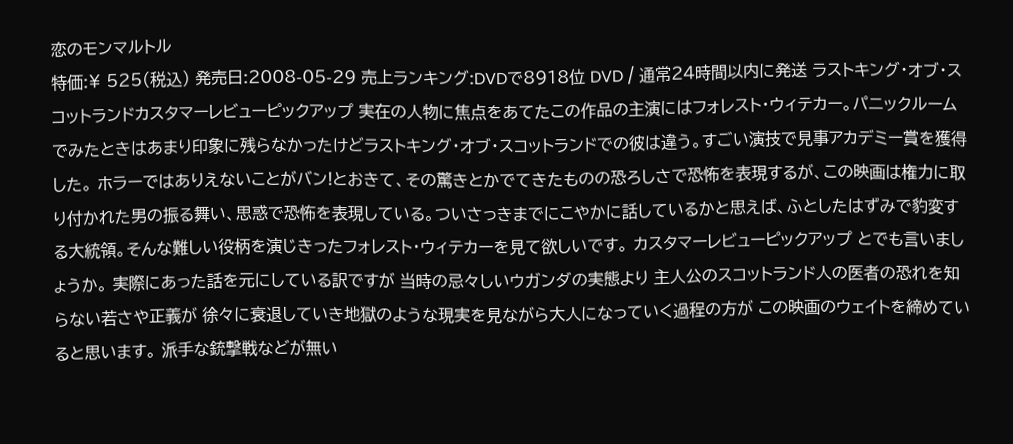恋のモンマルトル
特価:¥ 525(税込) 発売日:2008-05-29 売上ランキング:DVDで8918位 DVD / 通常24時間以内に発送 ラストキング・オブ・スコットランドカスタマーレビューピックアップ 実在の人物に焦点をあてたこの作品の主演にはフォレスト・ウィテカー。パニックルームでみたときはあまり印象に残らなかったけどラストキング・オブ・スコットランドでの彼は違う。すごい演技で見事アカデミー賞を獲得した。 ホラーではありえないことがバン!とおきて、その驚きとかでてきたものの恐ろしさで恐怖を表現するが、この映画は権力に取り付かれた男の振る舞い、思惑で恐怖を表現している。ついさっきまでにこやかに話しているかと思えば、ふとしたはずみで豹変する大統領。そんな難しい役柄を演じきったフォレスト・ウィテカーを見て欲しいです。 カスタマーレビューピックアップ とでも言いましょうか。 実際にあった話を元にしている訳ですが 当時の忌々しいウガンダの実態より 主人公のスコットランド人の医者の恐れを知らない若さや正義が 徐々に衰退していき地獄のような現実を見ながら大人になっていく過程の方が この映画のウェイトを締めていると思います。 派手な銃撃戦などが無い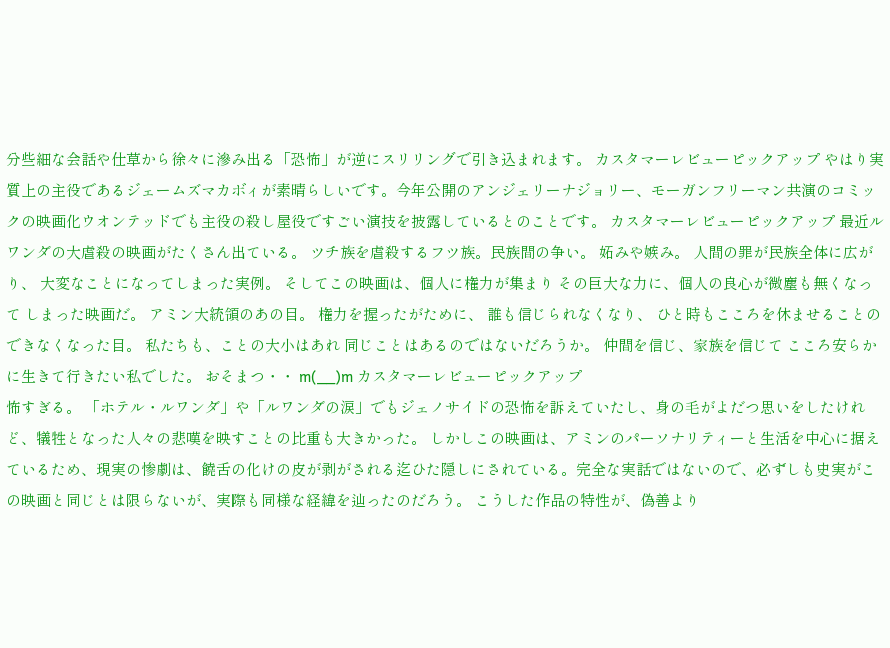分些細な会話や仕草から徐々に滲み出る「恐怖」が逆にスリリングで引き込まれます。 カスタマーレビューピックアップ やはり実質上の主役であるジェームズマカボィが素晴らしいです。今年公開のアンジェリーナジョリー、モーガンフリーマン共演のコミックの映画化ウオンテッドでも主役の殺し屋役ですごい演技を披露しているとのことです。 カスタマーレビューピックアップ 最近ルワンダの大虐殺の映画がたくさん出ている。 ツチ族を虐殺するフツ族。民族間の争い。 妬みや嫉み。 人間の罪が民族全体に広がり、 大変なことになってしまった実例。 そしてこの映画は、個人に権力が集まり その巨大な力に、個人の良心が微塵も無くなって しまった映画だ。 アミン大統領のあの目。 権力を握ったがために、 誰も信じられなくなり、 ひと時もこころを休ませることのできなくなった目。 私たちも、ことの大小はあれ 同じことはあるのではないだろうか。 仲間を信じ、家族を信じて こころ安らかに生きて行きたい私でした。 おそまつ・・ m(__)m カスタマーレビューピックアップ
怖すぎる。 「ホテル・ルワンダ」や「ルワンダの涙」でもジェノサイドの恐怖を訴えていたし、身の毛がよだつ思いをしたけれど、犠牲となった人々の悲嘆を映すことの比重も大きかった。 しかしこの映画は、アミンのパーソナリティーと生活を中心に据えているため、現実の惨劇は、饒舌の化けの皮が剥がされる迄ひた隠しにされている。完全な実話ではないので、必ずしも史実がこの映画と同じとは限らないが、実際も同様な経緯を辿ったのだろう。 こうした作品の特性が、偽善より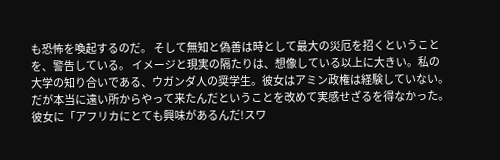も恐怖を喚起するのだ。 そして無知と偽善は時として最大の災厄を招くということを、警告している。 イメージと現実の隔たりは、想像している以上に大きい。私の大学の知り合いである、ウガンダ人の奨学生。彼女はアミン政権は経験していない。だが本当に遠い所からやって来たんだということを改めて実感せざるを得なかった。 彼女に「アフリカにとても興味があるんだ!スワ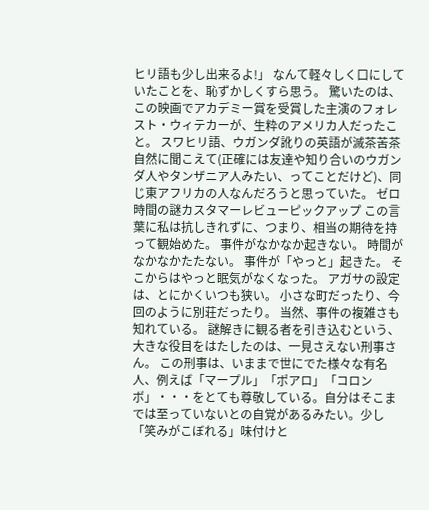ヒリ語も少し出来るよ!」 なんて軽々しく口にしていたことを、恥ずかしくすら思う。 驚いたのは、この映画でアカデミー賞を受賞した主演のフォレスト・ウィテカーが、生粋のアメリカ人だったこと。 スワヒリ語、ウガンダ訛りの英語が滅茶苦茶自然に聞こえて(正確には友達や知り合いのウガンダ人やタンザニア人みたい、ってことだけど)、同じ東アフリカの人なんだろうと思っていた。 ゼロ時間の謎カスタマーレビューピックアップ この言葉に私は抗しきれずに、つまり、相当の期待を持って観始めた。 事件がなかなか起きない。 時間がなかなかたたない。 事件が「やっと」起きた。 そこからはやっと眠気がなくなった。 アガサの設定は、とにかくいつも狭い。 小さな町だったり、今回のように別荘だったり。 当然、事件の複雑さも知れている。 謎解きに観る者を引き込むという、大きな役目をはたしたのは、一見さえない刑事さん。 この刑事は、いままで世にでた様々な有名人、例えば「マープル」「ポアロ」「コロンボ」・・・をとても尊敬している。自分はそこまでは至っていないとの自覚があるみたい。少し「笑みがこぼれる」味付けと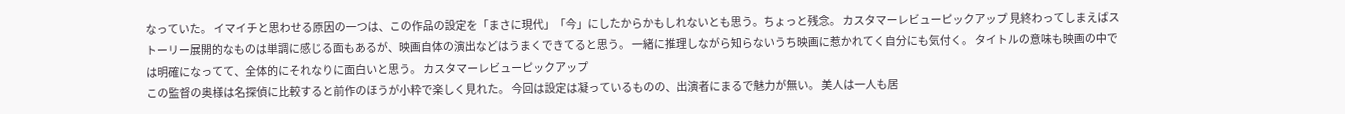なっていた。 イマイチと思わせる原因の一つは、この作品の設定を「まさに現代」「今」にしたからかもしれないとも思う。ちょっと残念。 カスタマーレビューピックアップ 見終わってしまえばストーリー展開的なものは単調に感じる面もあるが、映画自体の演出などはうまくできてると思う。 一緒に推理しながら知らないうち映画に惹かれてく自分にも気付く。 タイトルの意味も映画の中では明確になってて、全体的にそれなりに面白いと思う。 カスタマーレビューピックアップ
この監督の奥様は名探偵に比較すると前作のほうが小粋で楽しく見れた。 今回は設定は凝っているものの、出演者にまるで魅力が無い。 美人は一人も居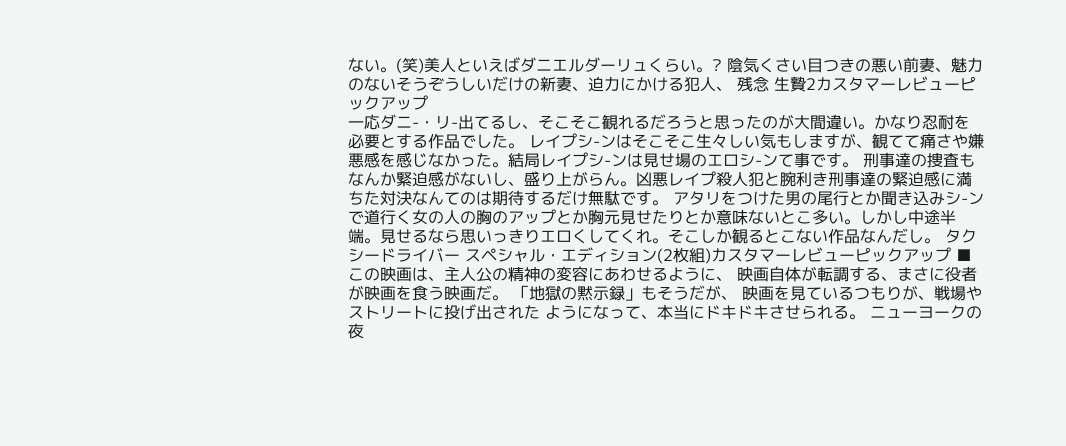ない。(笑)美人といえばダニエルダーリュくらい。? 陰気くさい目つきの悪い前妻、魅力のないそうぞうしいだけの新妻、迫力にかける犯人、 残念 生贄2カスタマーレビューピックアップ
一応ダニ-・リ-出てるし、そこそこ観れるだろうと思ったのが大間違い。かなり忍耐を必要とする作品でした。 レイプシ-ンはそこそこ生々しい気もしますが、観てて痛さや嫌悪感を感じなかった。結局レイプシ-ンは見せ場のエロシ-ンて事です。 刑事達の捜査もなんか緊迫感がないし、盛り上がらん。凶悪レイプ殺人犯と腕利き刑事達の緊迫感に満ちた対決なんてのは期待するだけ無駄です。 アタリをつけた男の尾行とか聞き込みシ-ンで道行く女の人の胸のアップとか胸元見せたりとか意味ないとこ多い。しかし中途半端。見せるなら思いっきりエロくしてくれ。そこしか観るとこない作品なんだし。 タクシードライバー スペシャル・エディション(2枚組)カスタマーレビューピックアップ ■この映画は、主人公の精神の変容にあわせるように、 映画自体が転調する、まさに役者が映画を食う映画だ。 「地獄の黙示録」もそうだが、 映画を見ているつもりが、戦場やストリートに投げ出された ようになって、本当にドキドキさせられる。 ニューヨークの夜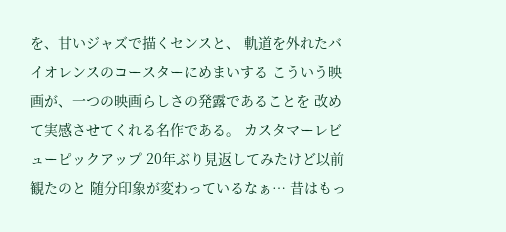を、甘いジャズで描くセンスと、 軌道を外れたバイオレンスのコースターにめまいする こういう映画が、一つの映画らしさの発露であることを 改めて実感させてくれる名作である。 カスタマーレビューピックアップ 20年ぶり見返してみたけど以前観たのと 随分印象が変わっているなぁ… 昔はもっ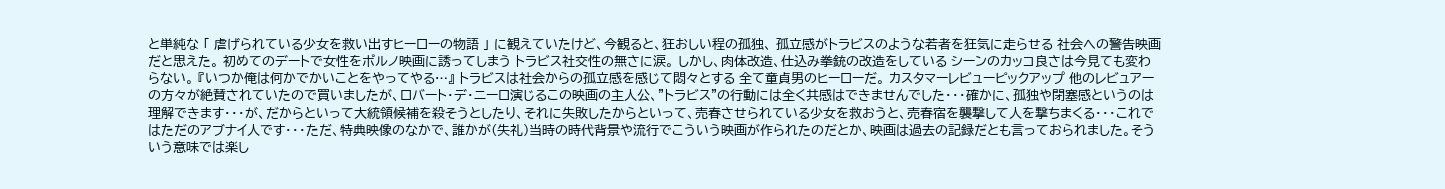と単純な 「 虐げられている少女を救い出すヒーローの物語 」 に観えていたけど、今観ると、狂おしい程の孤独、 孤立感がトラビスのような若者を狂気に走らせる 社会への警告映画だと思えた。 初めてのデートで女性をポルノ映画に誘ってしまう トラビス社交性の無さに涙。 しかし、肉体改造、仕込み拳銃の改造をしている シーンのカッコ良さは今見ても変わらない。 『いつか俺は何かでかいことをやってやる…』 トラビスは社会からの孤立感を感じて悶々とする 全て童貞男のヒーローだ。 カスタマーレビューピックアップ 他のレビュアーの方々が絶賛されていたので買いましたが、ロバート・デ・ニーロ演じるこの映画の主人公、"トラビス"の行動には全く共感はできませんでした・・・確かに、孤独や閉塞感というのは理解できます・・・が、だからといって大統領候補を殺そうとしたり、それに失敗したからといって、売春させられている少女を救おうと、売春宿を襲撃して人を撃ちまくる・・・これではただのアブナイ人です・・・ただ、特典映像のなかで、誰かが(失礼)当時の時代背景や流行でこういう映画が作られたのだとか、映画は過去の記録だとも言っておられました。そういう意味では楽し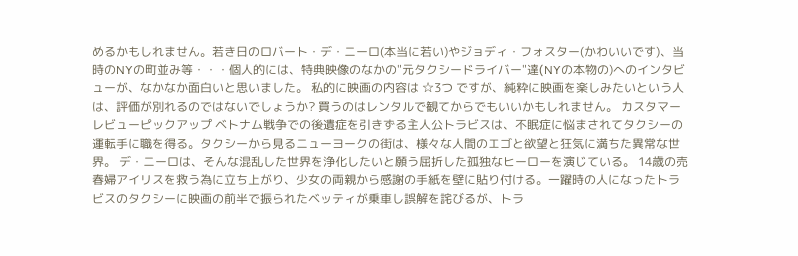めるかもしれません。若き日のロバート・デ・ニーロ(本当に若い)やジョディ・フォスター(かわいいです)、当時のNYの町並み等・・・個人的には、特典映像のなかの"元タクシードライバー"達(NYの本物の)へのインタビューが、なかなか面白いと思いました。 私的に映画の内容は ☆3つ ですが、純粋に映画を楽しみたいという人は、評価が別れるのではないでしょうか? 買うのはレンタルで観てからでもいいかもしれません。 カスタマーレビューピックアップ ベトナム戦争での後遺症を引きずる主人公トラビスは、不眠症に悩まされてタクシーの運転手に職を得る。タクシーから見るニューヨークの街は、様々な人間のエゴと欲望と狂気に満ちた異常な世界。 デ・ニーロは、そんな混乱した世界を浄化したいと願う屈折した孤独なヒーローを演じている。 14歳の売春婦アイリスを救う為に立ち上がり、少女の両親から感謝の手紙を壁に貼り付ける。一躍時の人になったトラビスのタクシーに映画の前半で振られたベッティが乗車し誤解を詫びるが、トラ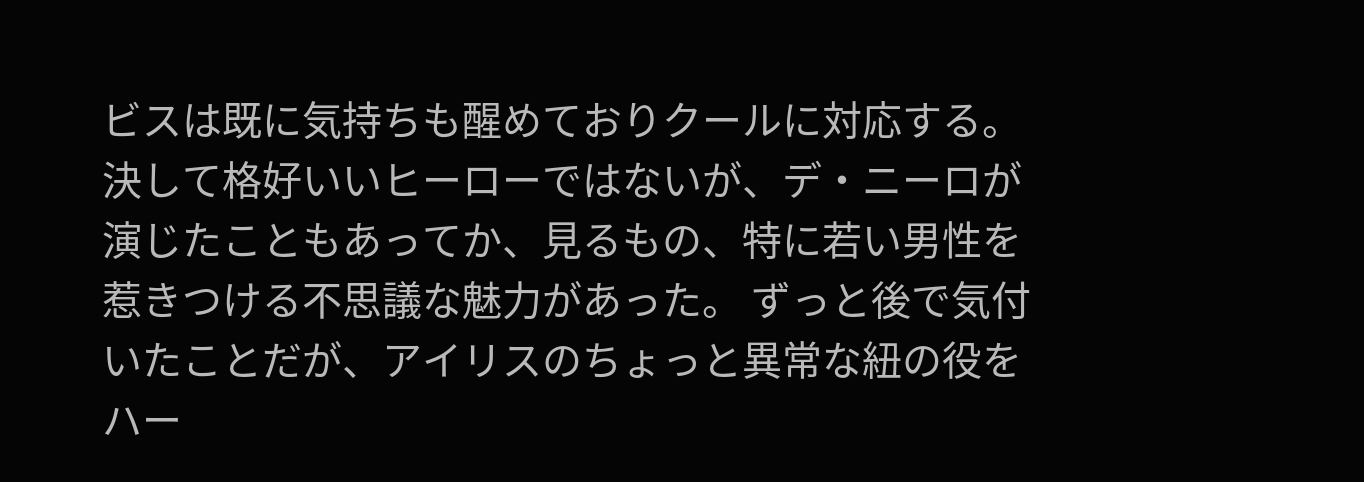ビスは既に気持ちも醒めておりクールに対応する。 決して格好いいヒーローではないが、デ・ニーロが演じたこともあってか、見るもの、特に若い男性を惹きつける不思議な魅力があった。 ずっと後で気付いたことだが、アイリスのちょっと異常な紐の役をハー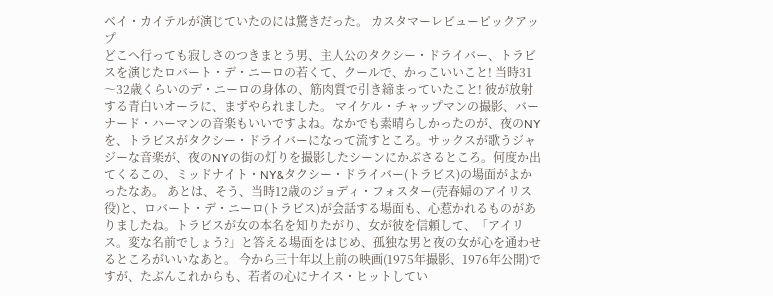ベイ・カイテルが演じていたのには驚きだった。 カスタマーレビューピックアップ
どこへ行っても寂しさのつきまとう男、主人公のタクシー・ドライバー、トラビスを演じたロバート・デ・ニーロの若くて、クールで、かっこいいこと! 当時31〜32歳くらいのデ・ニーロの身体の、筋肉質で引き締まっていたこと! 彼が放射する青白いオーラに、まずやられました。 マイケル・チャップマンの撮影、バーナード・ハーマンの音楽もいいですよね。なかでも素晴らしかったのが、夜のNYを、トラビスがタクシー・ドライバーになって流すところ。サックスが歌うジャジーな音楽が、夜のNYの街の灯りを撮影したシーンにかぶさるところ。何度か出てくるこの、ミッドナイト・NY&タクシー・ドライバー(トラビス)の場面がよかったなあ。 あとは、そう、当時12歳のジョディ・フォスター(売春婦のアイリス役)と、ロバート・デ・ニーロ(トラビス)が会話する場面も、心惹かれるものがありましたね。トラビスが女の本名を知りたがり、女が彼を信頼して、「アイリス。変な名前でしょう?」と答える場面をはじめ、孤独な男と夜の女が心を通わせるところがいいなあと。 今から三十年以上前の映画(1975年撮影、1976年公開)ですが、たぶんこれからも、若者の心にナイス・ヒットしてい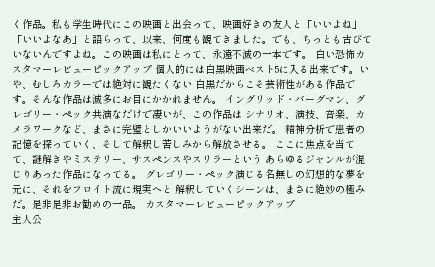く作品。私も学生時代にこの映画と出会って、映画好きの友人と「いいよね」「いいよなあ」と語らって、以来、何度も観てきました。でも、ちっとも古びていないんですよね。この映画は私にとって、永遠不滅の一本です。 白い恐怖カスタマーレビューピックアップ 個人的には白黒映画ベスト5に入る出来です。いや、むしろカラーでは絶対に観たくない 白黒だからこそ芸術性がある作品です。そんな作品は滅多にお目にかかれません。 イングリッド・バーグマン、グレゴリー・ペック共演なだけで凄いが、この作品は シナリオ、演技、音楽、カメラワークなど、まさに完璧としかいいようがない出来だ。 精神分析で患者の記憶を探っていく、そして解釈し苦しみから解放させる。 ここに焦点を当てて、謎解きやミステリー、サスペンスやスリラーという あらゆるジャンルが混じりあった作品になってる。 グレゴリー・ペック演じる名無しの幻想的な夢を元に、それをフロイト流に現実へと 解釈していくシーンは、まさに絶妙の極みだ。是非是非お勧めの一品。 カスタマーレビューピックアップ
主人公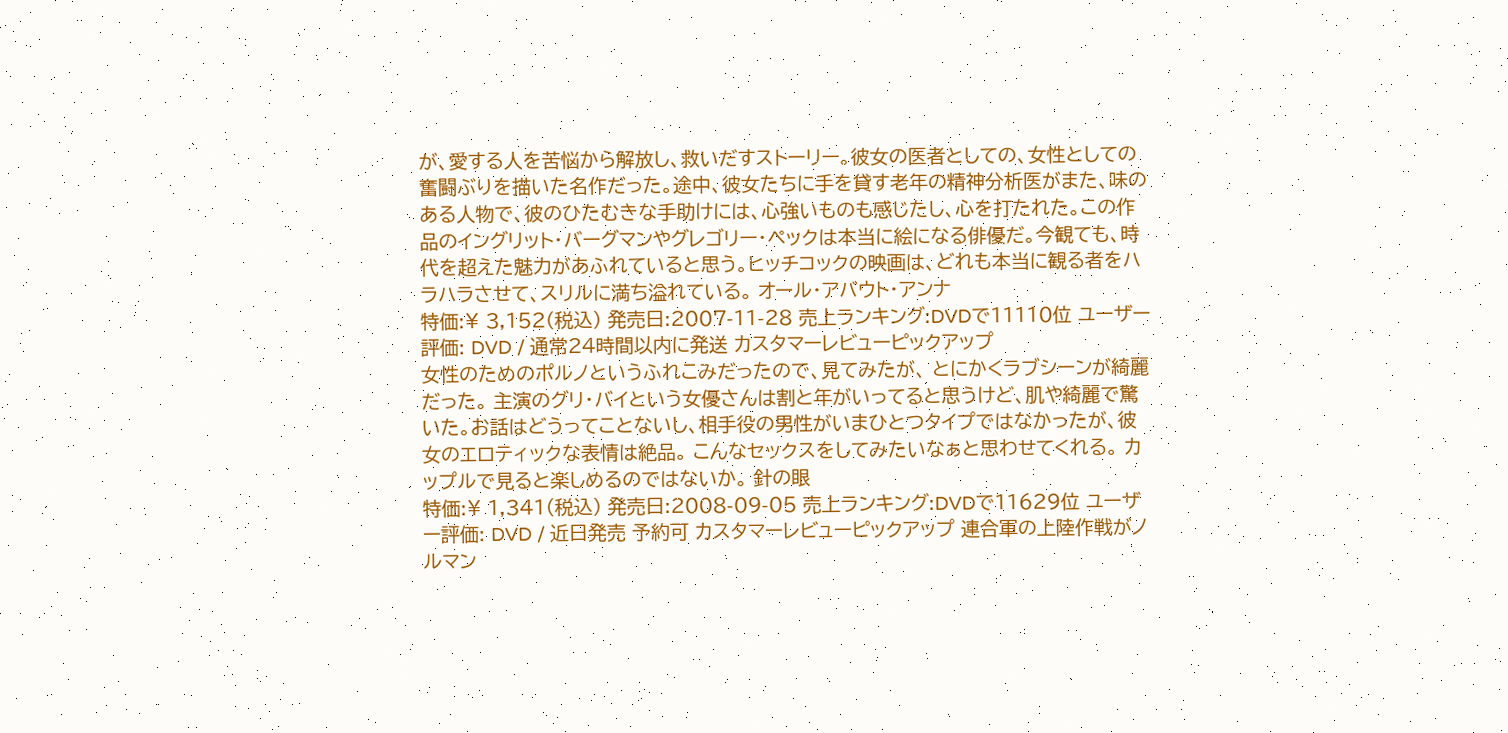が、愛する人を苦悩から解放し、救いだすストーリー。彼女の医者としての、女性としての奮闘ぶりを描いた名作だった。途中、彼女たちに手を貸す老年の精神分析医がまた、味のある人物で、彼のひたむきな手助けには、心強いものも感じたし、心を打たれた。この作品のイングリット・バーグマンやグレゴリー・ペックは本当に絵になる俳優だ。今観ても、時代を超えた魅力があふれていると思う。ヒッチコックの映画は、どれも本当に観る者をハラハラさせて、スリルに満ち溢れている。 オール・アバウト・アンナ
特価:¥ 3,152(税込) 発売日:2007-11-28 売上ランキング:DVDで11110位 ユーザー評価: DVD / 通常24時間以内に発送 カスタマーレビューピックアップ
女性のためのポルノというふれこみだったので、見てみたが、 とにかくラブシーンが綺麗だった。 主演のグリ・バイという女優さんは割と年がいってると思うけど、肌や綺麗で驚いた。お話はどうってことないし、相手役の男性がいまひとつタイプではなかったが、彼女のエロティックな表情は絶品。 こんなセックスをしてみたいなぁと思わせてくれる。 カップルで見ると楽しめるのではないか。 針の眼
特価:¥ 1,341(税込) 発売日:2008-09-05 売上ランキング:DVDで11629位 ユーザー評価: DVD / 近日発売 予約可 カスタマーレビューピックアップ 連合軍の上陸作戦がノルマン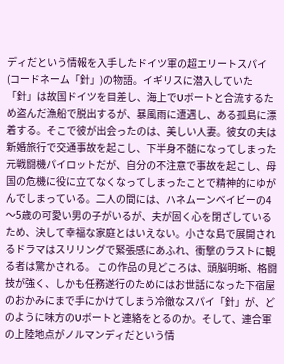ディだという情報を入手したドイツ軍の超エリートスパイ(コードネーム「針」)の物語。イギリスに潜入していた「針」は故国ドイツを目差し、海上でUボートと合流するため盗んだ漁船で脱出するが、暴風雨に遭遇し、ある孤島に漂着する。そこで彼が出会ったのは、美しい人妻。彼女の夫は新婚旅行で交通事故を起こし、下半身不髄になってしまった元戦闘機パイロットだが、自分の不注意で事故を起こし、母国の危機に役に立てなくなってしまったことで精神的にゆがんでしまっている。二人の間には、ハネムーンベイビーの4〜5歳の可愛い男の子がいるが、夫が固く心を閉ざしているため、決して幸福な家庭とはいえない。小さな島で展開されるドラマはスリリングで緊張感にあふれ、衝撃のラストに観る者は驚かされる。 この作品の見どころは、頭脳明晰、格闘技が強く、しかも任務遂行のためにはお世話になった下宿屋のおかみにまで手にかけてしまう冷徹なスパイ「針」が、どのように味方のUボートと連絡をとるのか。そして、連合軍の上陸地点がノルマンディだという情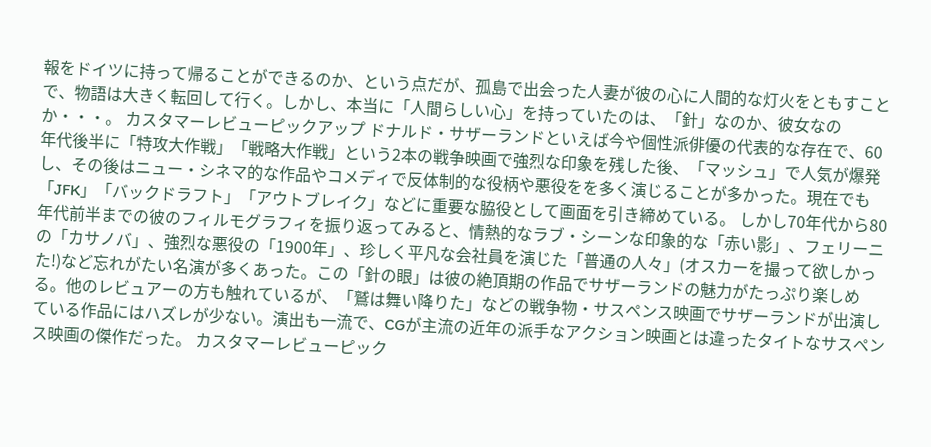報をドイツに持って帰ることができるのか、という点だが、孤島で出会った人妻が彼の心に人間的な灯火をともすことで、物語は大きく転回して行く。しかし、本当に「人間らしい心」を持っていたのは、「針」なのか、彼女なのか・・・。 カスタマーレビューピックアップ ドナルド・サザーランドといえば今や個性派俳優の代表的な存在で、60年代後半に「特攻大作戦」「戦略大作戦」という2本の戦争映画で強烈な印象を残した後、「マッシュ」で人気が爆発し、その後はニュー・シネマ的な作品やコメディで反体制的な役柄や悪役をを多く演じることが多かった。現在でも「JFK」「バックドラフト」「アウトブレイク」などに重要な脇役として画面を引き締めている。 しかし70年代から80年代前半までの彼のフィルモグラフィを振り返ってみると、情熱的なラブ・シーンな印象的な「赤い影」、フェリーニの「カサノバ」、強烈な悪役の「1900年」、珍しく平凡な会社員を演じた「普通の人々」(オスカーを撮って欲しかった!)など忘れがたい名演が多くあった。この「針の眼」は彼の絶頂期の作品でサザーランドの魅力がたっぷり楽しめる。他のレビュアーの方も触れているが、「鷲は舞い降りた」などの戦争物・サスペンス映画でサザーランドが出演している作品にはハズレが少ない。演出も一流で、CGが主流の近年の派手なアクション映画とは違ったタイトなサスペンス映画の傑作だった。 カスタマーレビューピック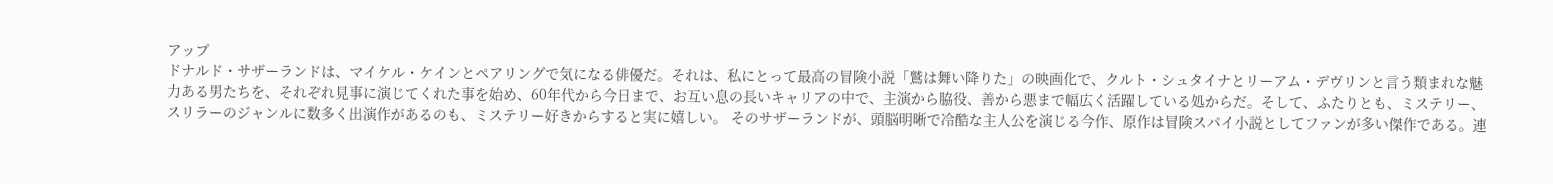アップ
ドナルド・サザーランドは、マイケル・ケインとペアリングで気になる俳優だ。それは、私にとって最高の冒険小説「鷲は舞い降りた」の映画化で、クルト・シュタイナとリーアム・デヴリンと言う類まれな魅力ある男たちを、それぞれ見事に演じてくれた事を始め、60年代から今日まで、お互い息の長いキャリアの中で、主演から脇役、善から悪まで幅広く活躍している処からだ。そして、ふたりとも、ミステリー、スリラーのジャンルに数多く出演作があるのも、ミステリー好きからすると実に嬉しい。 そのサザーランドが、頭脳明晰で冷酷な主人公を演じる今作、原作は冒険スパイ小説としてファンが多い傑作である。連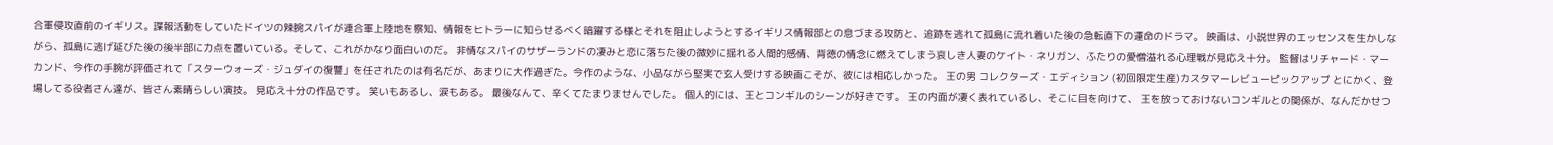合軍侵攻直前のイギリス。諜報活動をしていたドイツの辣腕スパイが連合軍上陸地を察知、情報をヒトラーに知らせるべく暗躍する様とそれを阻止しようとするイギリス情報部との息づまる攻防と、追跡を逃れて孤島に流れ着いた後の急転直下の運命のドラマ。 映画は、小説世界のエッセンスを生かしながら、孤島に逃げ延びた後の後半部に力点を置いている。そして、これがかなり面白いのだ。 非情なスパイのサザーランドの凄みと恋に落ちた後の微妙に揺れる人間的感情、背徳の情念に燃えてしまう哀しき人妻のケイト・ネリガン、ふたりの愛憎溢れる心理戦が見応え十分。 監督はリチャード・マーカンド、今作の手腕が評価されて「スターウォーズ・ジュダイの復讐」を任されたのは有名だが、あまりに大作過ぎた。今作のような、小品ながら堅実で玄人受けする映画こそが、彼には相応しかった。 王の男 コレクターズ・エディション (初回限定生産)カスタマーレビューピックアップ とにかく、登場してる役者さん達が、皆さん素晴らしい演技。 見応え十分の作品です。 笑いもあるし、涙もある。 最後なんて、辛くてたまりませんでした。 個人的には、王とコンギルのシーンが好きです。 王の内面が凄く表れているし、そこに目を向けて、 王を放っておけないコンギルとの関係が、なんだかせつ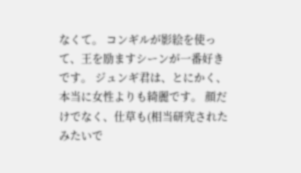なくて。 コンギルが影絵を使って、王を励ますシーンが一番好きです。 ジュンギ君は、とにかく、本当に女性よりも綺麗です。 顔だけでなく、仕草も(相当研究されたみたいで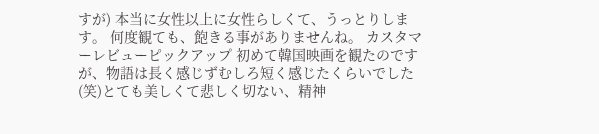すが) 本当に女性以上に女性らしくて、うっとりします。 何度観ても、飽きる事がありませんね。 カスタマーレビューピックアップ 初めて韓国映画を観たのですが、物語は長く感じずむしろ短く感じたくらいでした(笑)とても美しくて悲しく切ない、精神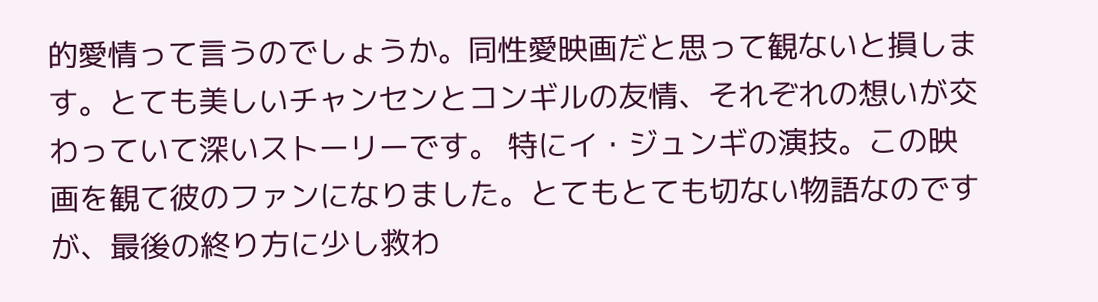的愛情って言うのでしょうか。同性愛映画だと思って観ないと損します。とても美しいチャンセンとコンギルの友情、それぞれの想いが交わっていて深いストーリーです。 特にイ・ジュンギの演技。この映画を観て彼のファンになりました。とてもとても切ない物語なのですが、最後の終り方に少し救わ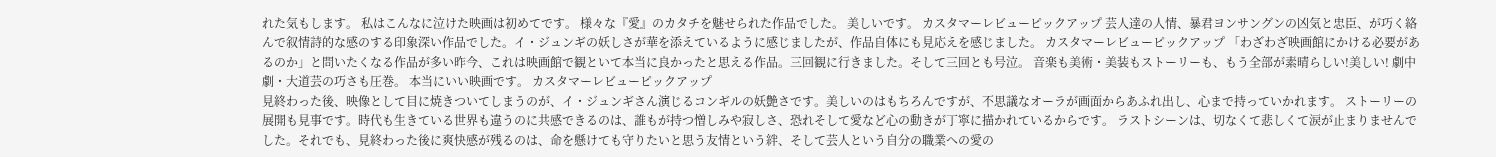れた気もします。 私はこんなに泣けた映画は初めてです。 様々な『愛』のカタチを魅せられた作品でした。 美しいです。 カスタマーレビューピックアップ 芸人達の人情、暴君ヨンサングンの凶気と忠臣、が巧く絡んで叙情詩的な感のする印象深い作品でした。イ・ジュンギの妖しさが華を添えているように感じましたが、作品自体にも見応えを感じました。 カスタマーレビューピックアップ 「わざわざ映画館にかける必要があるのか」と問いたくなる作品が多い昨今、これは映画館で観といて本当に良かったと思える作品。三回観に行きました。そして三回とも号泣。 音楽も美術・美装もストーリーも、もう全部が素晴らしい!美しい! 劇中劇・大道芸の巧さも圧巻。 本当にいい映画です。 カスタマーレビューピックアップ
見終わった後、映像として目に焼きついてしまうのが、イ・ジュンギさん演じるコンギルの妖艶さです。美しいのはもちろんですが、不思議なオーラが画面からあふれ出し、心まで持っていかれます。 ストーリーの展開も見事です。時代も生きている世界も違うのに共感できるのは、誰もが持つ憎しみや寂しさ、恐れそして愛など心の動きが丁寧に描かれているからです。 ラストシーンは、切なくて悲しくて涙が止まりませんでした。それでも、見終わった後に爽快感が残るのは、命を懸けても守りたいと思う友情という絆、そして芸人という自分の職業への愛の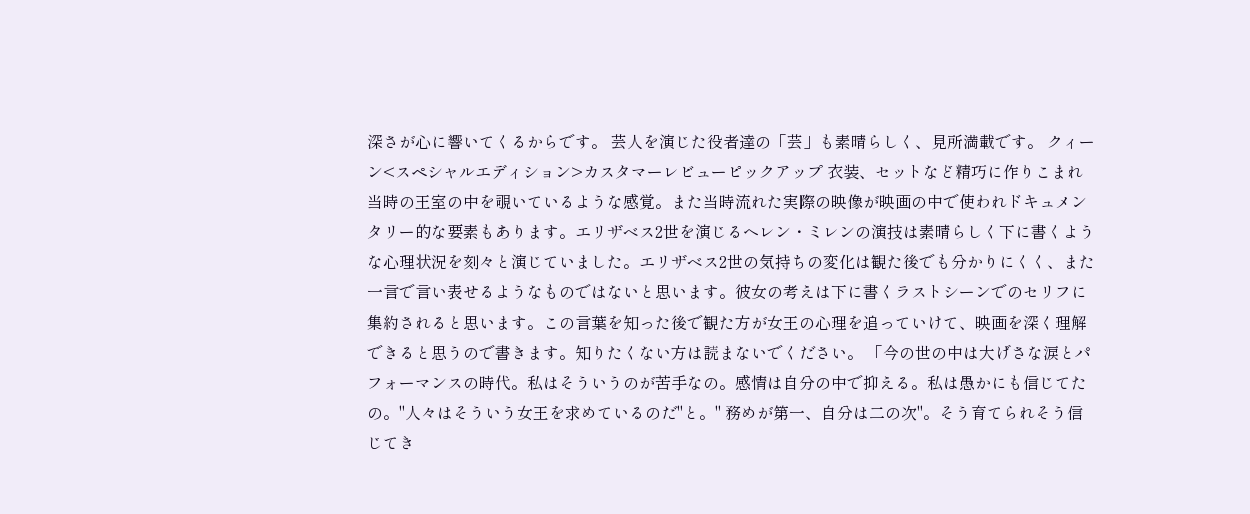深さが心に響いてくるからです。 芸人を演じた役者達の「芸」も素晴らしく、見所満載です。 クィーン<スペシャルエディション>カスタマーレビューピックアップ 衣装、セットなど精巧に作りこまれ当時の王室の中を覗いているような感覚。また当時流れた実際の映像が映画の中で使われドキュメンタリー的な要素もあります。エリザベス2世を演じるヘレン・ミレンの演技は素晴らしく下に書くような心理状況を刻々と演じていました。エリザベス2世の気持ちの変化は観た後でも分かりにくく、また一言で言い表せるようなものではないと思います。彼女の考えは下に書くラストシーンでのセリフに集約されると思います。この言葉を知った後で観た方が女王の心理を追っていけて、映画を深く理解できると思うので書きます。知りたくない方は読まないでください。 「今の世の中は大げさな涙とパフォーマンスの時代。私はそういうのが苦手なの。感情は自分の中で抑える。私は愚かにも信じてたの。"人々はそういう女王を求めているのだ"と。" 務めが第一、自分は二の次"。そう育てられそう信じてき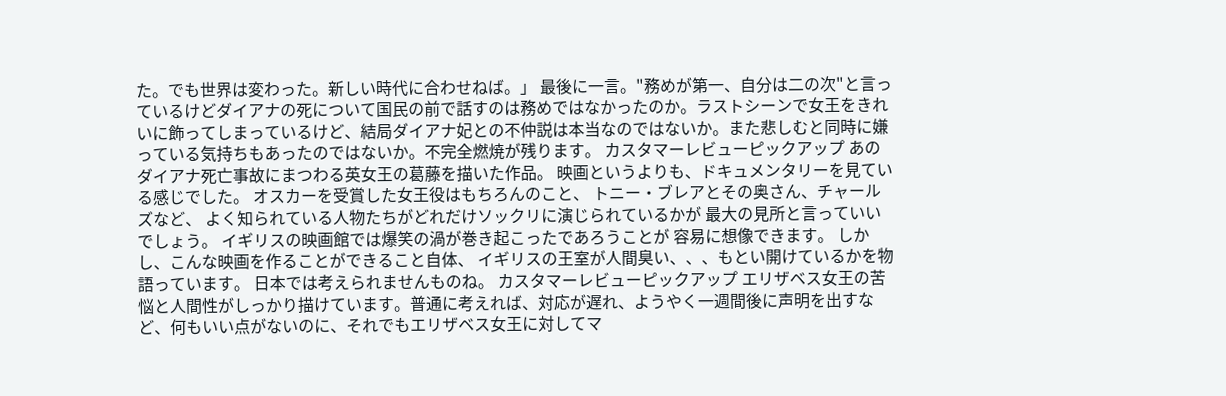た。でも世界は変わった。新しい時代に合わせねば。」 最後に一言。"務めが第一、自分は二の次"と言っているけどダイアナの死について国民の前で話すのは務めではなかったのか。ラストシーンで女王をきれいに飾ってしまっているけど、結局ダイアナ妃との不仲説は本当なのではないか。また悲しむと同時に嫌っている気持ちもあったのではないか。不完全燃焼が残ります。 カスタマーレビューピックアップ あのダイアナ死亡事故にまつわる英女王の葛藤を描いた作品。 映画というよりも、ドキュメンタリーを見ている感じでした。 オスカーを受賞した女王役はもちろんのこと、 トニー・ブレアとその奥さん、チャールズなど、 よく知られている人物たちがどれだけソックリに演じられているかが 最大の見所と言っていいでしょう。 イギリスの映画館では爆笑の渦が巻き起こったであろうことが 容易に想像できます。 しかし、こんな映画を作ることができること自体、 イギリスの王室が人間臭い、、、もとい開けているかを物語っています。 日本では考えられませんものね。 カスタマーレビューピックアップ エリザベス女王の苦悩と人間性がしっかり描けています。普通に考えれば、対応が遅れ、ようやく一週間後に声明を出すなど、何もいい点がないのに、それでもエリザベス女王に対してマ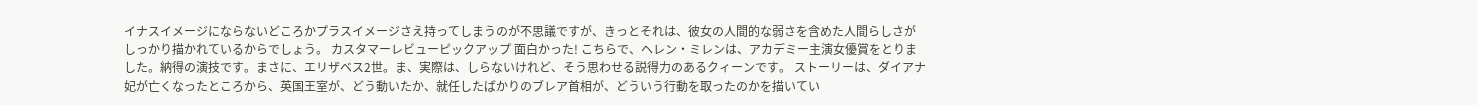イナスイメージにならないどころかプラスイメージさえ持ってしまうのが不思議ですが、きっとそれは、彼女の人間的な弱さを含めた人間らしさがしっかり描かれているからでしょう。 カスタマーレビューピックアップ 面白かった! こちらで、ヘレン・ミレンは、アカデミー主演女優賞をとりました。納得の演技です。まさに、エリザベス2世。ま、実際は、しらないけれど、そう思わせる説得力のあるクィーンです。 ストーリーは、ダイアナ妃が亡くなったところから、英国王室が、どう動いたか、就任したばかりのブレア首相が、どういう行動を取ったのかを描いてい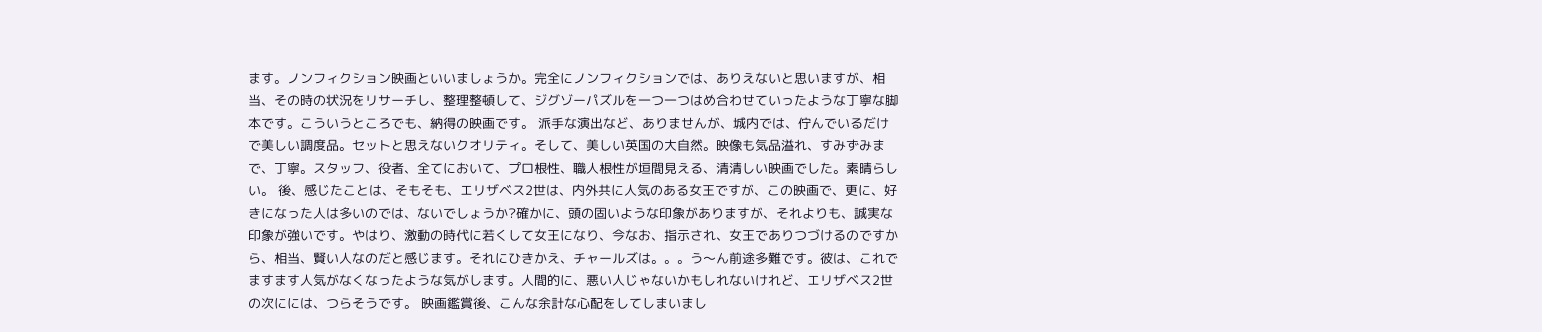ます。ノンフィクション映画といいましょうか。完全にノンフィクションでは、ありえないと思いますが、相当、その時の状況をリサーチし、整理整頓して、ジグゾーパズルを一つ一つはめ合わせていったような丁寧な脚本です。こういうところでも、納得の映画です。 派手な演出など、ありませんが、城内では、佇んでいるだけで美しい調度品。セットと思えないクオリティ。そして、美しい英国の大自然。映像も気品溢れ、すみずみまで、丁寧。スタッフ、役者、全てにおいて、プロ根性、職人根性が垣間見える、清清しい映画でした。素晴らしい。 後、感じたことは、そもそも、エリザベス2世は、内外共に人気のある女王ですが、この映画で、更に、好きになった人は多いのでは、ないでしょうか?確かに、頭の固いような印象がありますが、それよりも、誠実な印象が強いです。やはり、激動の時代に若くして女王になり、今なお、指示され、女王でありつづけるのですから、相当、賢い人なのだと感じます。それにひきかえ、チャールズは。。。う〜ん前途多難です。彼は、これでますます人気がなくなったような気がします。人間的に、悪い人じゃないかもしれないけれど、エリザベス2世の次にには、つらそうです。 映画鑑賞後、こんな余計な心配をしてしまいまし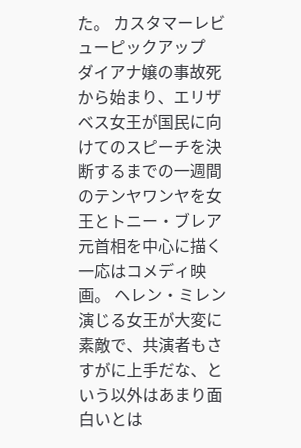た。 カスタマーレビューピックアップ
ダイアナ嬢の事故死から始まり、エリザベス女王が国民に向けてのスピーチを決断するまでの一週間のテンヤワンヤを女王とトニー・ブレア元首相を中心に描く一応はコメディ映画。 ヘレン・ミレン演じる女王が大変に素敵で、共演者もさすがに上手だな、という以外はあまり面白いとは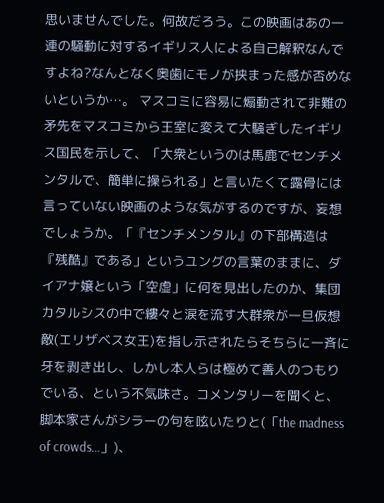思いませんでした。何故だろう。この映画はあの一連の騒動に対するイギリス人による自己解釈なんですよね?なんとなく奥歯にモノが挟まった感が否めないというか…。 マスコミに容易に煽動されて非難の矛先をマスコミから王室に変えて大騒ぎしたイギリス国民を示して、「大衆というのは馬鹿でセンチメンタルで、簡単に操られる」と言いたくて露骨には言っていない映画のような気がするのですが、妄想でしょうか。「『センチメンタル』の下部構造は『残酷』である」というユングの言葉のままに、ダイアナ嬢という「空虚」に何を見出したのか、集団カタルシスの中で縷々と涙を流す大群衆が一旦仮想敵(エリザベス女王)を指し示されたらそちらに一斉に牙を剥き出し、しかし本人らは極めて善人のつもりでいる、という不気味さ。コメンタリーを聞くと、脚本家さんがシラーの句を呟いたりと(「the madness of crowds…」)、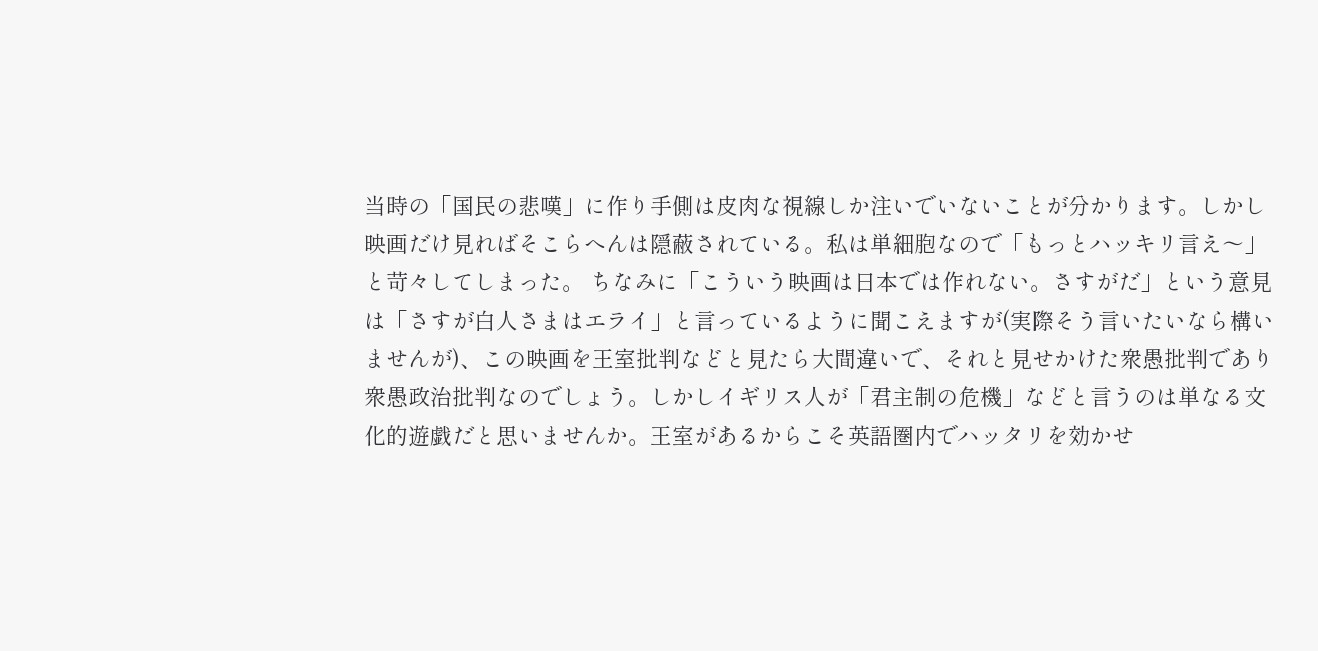当時の「国民の悲嘆」に作り手側は皮肉な視線しか注いでいないことが分かります。しかし映画だけ見ればそこらへんは隠蔽されている。私は単細胞なので「もっとハッキリ言え〜」と苛々してしまった。 ちなみに「こういう映画は日本では作れない。さすがだ」という意見は「さすが白人さまはエライ」と言っているように聞こえますが(実際そう言いたいなら構いませんが)、この映画を王室批判などと見たら大間違いで、それと見せかけた衆愚批判であり衆愚政治批判なのでしょう。しかしイギリス人が「君主制の危機」などと言うのは単なる文化的遊戯だと思いませんか。王室があるからこそ英語圏内でハッタリを効かせ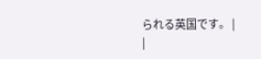られる英国です。 |
|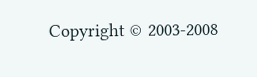Copyright © 2003-2008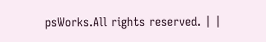psWorks.All rights reserved. | |